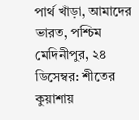পার্থ খাঁড়া, আমাদের ভারত, পশ্চিম মেদিনীপুর, ২৪ ডিসেম্বর: শীতের কুয়াশায়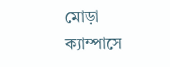মোড়া ক্যাম্পাসে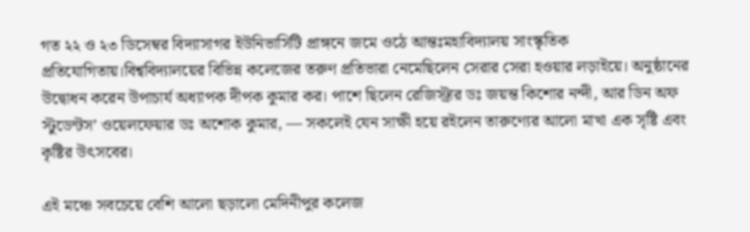গত ২২ ও ২৩ ডিসেম্বর বিদ্যাসাগর ইউনিভার্সিটি প্রাঙ্গনে জমে ওঠে আন্তঃমহাবিদ্যালয় সাংস্কৃতিক প্রতিযোগিতায়।বিশ্ববিদ্যালয়ের বিভিন্ন কলেজের তরুণ প্রতিভারা নেমেছিলেন সেরার সেরা হওয়ার লড়াইয়ে। অনুষ্ঠানের উদ্বোধন করেন উপাচার্য অধ্যাপক দীপক কুমার কর। পাশে ছিলেন রেজিস্ট্রার ডঃ জয়ন্ত কিশোর নন্দী, আর ডিন অফ স্টুডেন্টস’ ওয়েলফেয়ার ডঃ অশোক কুমার, — সকলেই যেন সাক্ষী হয়ে রইলেন তারুণ্যের আলো মাখা এক সৃষ্টি এবং কৃষ্টির উৎসবের।

এই মঞ্চে সবচেয়ে বেশি আলো ছড়ালো মেদিনীপুর কলেজ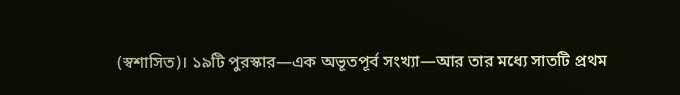(স্বশাসিত)। ১৯টি পুরস্কার—এক অভূতপূর্ব সংখ্যা—আর তার মধ্যে সাতটি প্রথম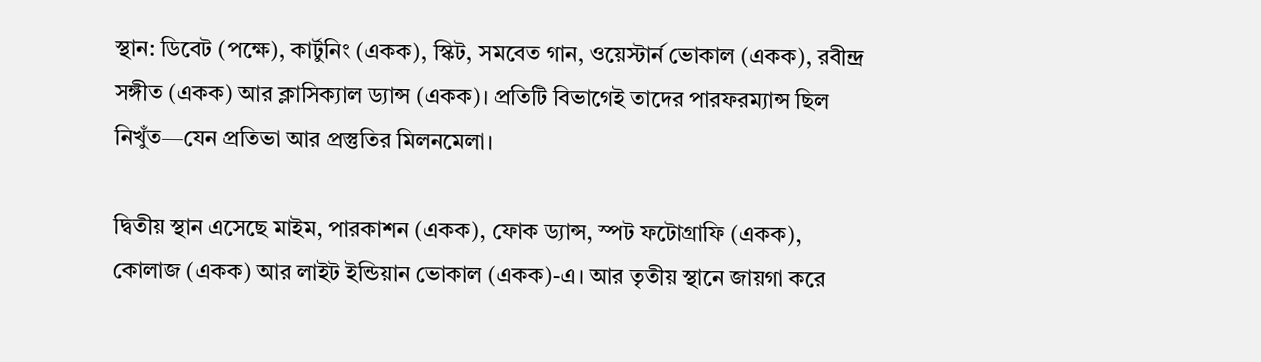স্থান: ডিবেট (পক্ষে), কার্টুনিং (একক), স্কিট, সমবেত গান, ওয়েস্টার্ন ভোকাল (একক), রবীন্দ্র সঙ্গীত (একক) আর ক্লাসিক্যাল ড্যান্স (একক)। প্রতিটি বিভাগেই তাদের পারফরম্যান্স ছিল নিখুঁত—যেন প্রতিভা আর প্রস্তুতির মিলনমেলা।

দ্বিতীয় স্থান এসেছে মাইম, পারকাশন (একক), ফোক ড্যান্স, স্পট ফটোগ্রাফি (একক), কোলাজ (একক) আর লাইট ইন্ডিয়ান ভোকাল (একক)-এ। আর তৃতীয় স্থানে জায়গা করে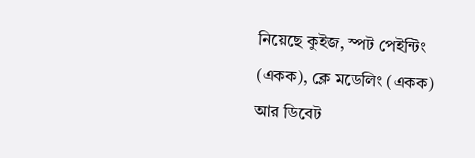নিয়েছে কুইজ, স্পট পেইন্টিং (একক), ক্লে মডেলিং (একক) আর ডিবেট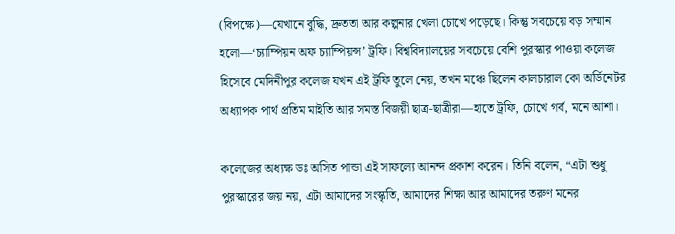(বিপক্ষে)—যেখানে বুদ্ধি, দ্রুততা আর কল্পনার খেলা চোখে পড়েছে। কিন্তু সবচেয়ে বড় সম্মান হলো—‘চ্যাম্পিয়ন অফ চ্যাম্পিয়ন্স’ ট্রফি। বিশ্ববিদ্যালয়ের সবচেয়ে বেশি পুরস্কার পাওয়া কলেজ হিসেবে মেদিনীপুর কলেজ যখন এই ট্রফি তুলে নেয়, তখন মঞ্চে ছিলেন কালচারাল কো অর্ডিনেটর অধ্যাপক পার্থ প্রতিম মাইতি আর সমস্ত বিজয়ী ছাত্র-ছাত্রীরা—হাতে ট্রফি, চোখে গর্ব, মনে আশা।

কলেজের অধ্যক্ষ ডঃ অসিত পান্ডা এই সাফল্যে আনন্দ প্রকাশ করেন। তিনি বলেন, “এটা শুধু পুরস্কারের জয় নয়, এটা আমাদের সংস্কৃতি, আমাদের শিক্ষা আর আমাদের তরুণ মনের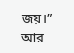জয়।” আর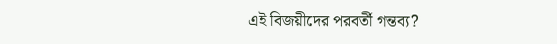এই বিজয়ীদের পরবর্তী গন্তব্য?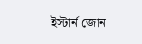ইস্টার্ন জোন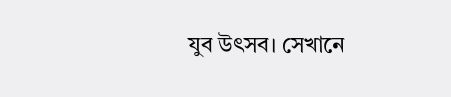যুব উৎসব। সেখানে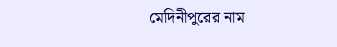মেদিনীপুরের নাম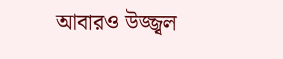আবারও উজ্জ্বল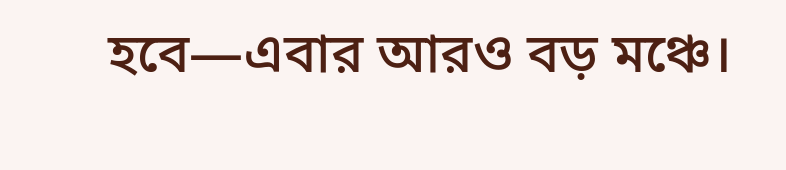হবে—এবার আরও বড় মঞ্চে।